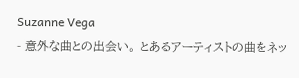Suzanne Vega
- 意外な曲との出会い。 とあるアーティストの曲をネッ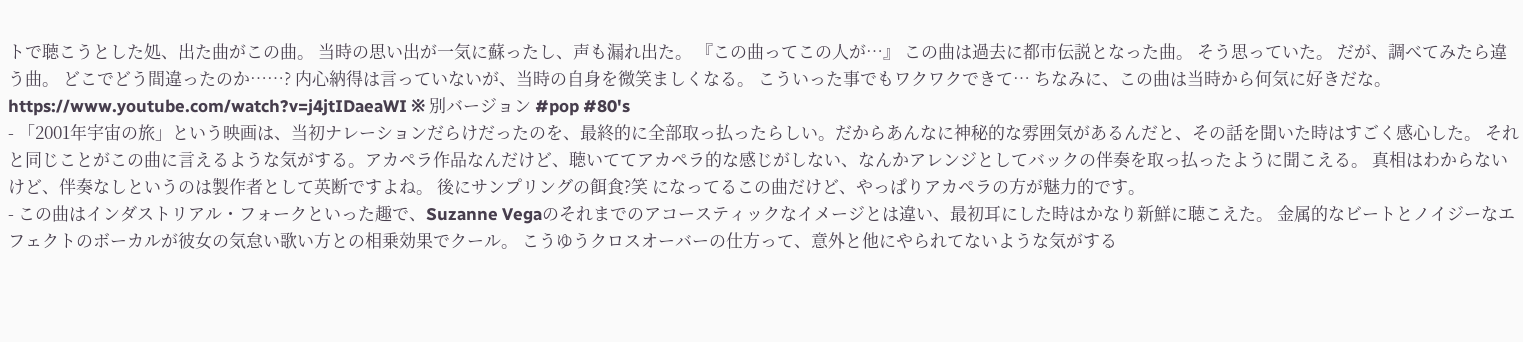トで聴こうとした処、出た曲がこの曲。 当時の思い出が一気に蘇ったし、声も漏れ出た。 『この曲ってこの人が…』 この曲は過去に都市伝説となった曲。 そう思っていた。 だが、調べてみたら違う曲。 どこでどう間違ったのか……? 内心納得は言っていないが、当時の自身を微笑ましくなる。 こういった事でもワクワクできて… ちなみに、この曲は当時から何気に好きだな。 https://www.youtube.com/watch?v=j4jtIDaeaWI ※ 別バージョン #pop #80's
- 「2001年宇宙の旅」という映画は、当初ナレーションだらけだったのを、最終的に全部取っ払ったらしい。だからあんなに神秘的な雰囲気があるんだと、その話を聞いた時はすごく感心した。 それと同じことがこの曲に言えるような気がする。アカペラ作品なんだけど、聴いててアカペラ的な感じがしない、なんかアレンジとしてバックの伴奏を取っ払ったように聞こえる。 真相はわからないけど、伴奏なしというのは製作者として英断ですよね。 後にサンプリングの餌食?笑 になってるこの曲だけど、やっぱりアカペラの方が魅力的です。
- この曲はインダストリアル・フォークといった趣で、Suzanne Vegaのそれまでのアコースティックなイメージとは違い、最初耳にした時はかなり新鮮に聴こえた。 金属的なビートとノイジーなエフェクトのボーカルが彼女の気怠い歌い方との相乗効果でクール。 こうゆうクロスオーバーの仕方って、意外と他にやられてないような気がする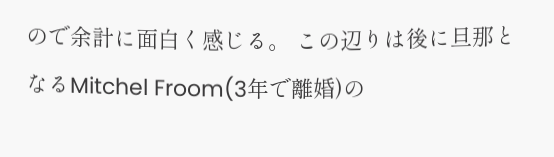ので余計に面白く感じる。 この辺りは後に旦那となるMitchel Froom(3年で離婚)の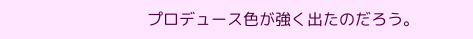プロデュース色が強く出たのだろう。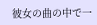彼女の曲の中で一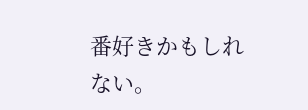番好きかもしれない。